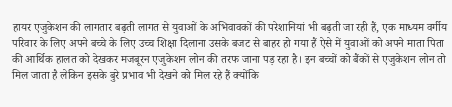हायर एजुकेशन की लागतार बढ़ती लागत से युवाओं के अभिवावकों की परेशानियां भी बढ़ती जा रही हैं, एक माध्यम वर्गीय परिवार के लिए अपने बच्चे के लिए उच्च शिक्षा दिलाना उसके बजट से बाहर हो गया हैं ऐसे में युवाओं को अपने माता पिता की आर्थिक हालत को देखकर मजबूरन एजुकेशन लोन की तरफ जाना पड़ रहा है। इन बच्चों को बैंकों से एजुकेशन लोन तो मिल जाता है लेकिन इसके बुरे प्रभाव भी देखने को मिल रहे हैं क्योंकि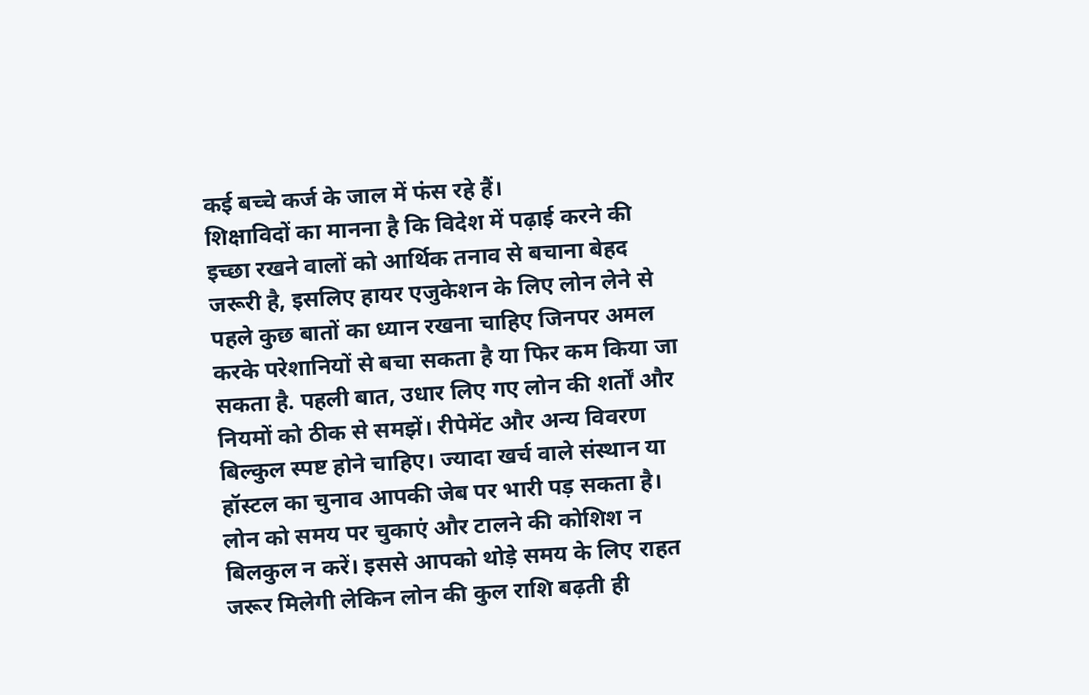कई बच्चे कर्ज के जाल में फंस रहे हैं।
शिक्षाविदों का मानना है कि विदेश में पढ़ाई करने की इच्छा रखने वालों को आर्थिक तनाव से बचाना बेहद जरूरी है, इसलिए हायर एजुकेशन के लिए लोन लेने से पहले कुछ बातों का ध्यान रखना चाहिए जिनपर अमल करके परेशानियों से बचा सकता है या फिर कम किया जा सकता है. पहली बात, उधार लिए गए लोन की शर्तों और नियमों को ठीक से समझें। रीपेमेंट और अन्य विवरण बिल्कुल स्पष्ट होने चाहिए। ज्यादा खर्च वाले संस्थान या हॉस्टल का चुनाव आपकी जेब पर भारी पड़ सकता है। लोन को समय पर चुकाएं और टालने की कोशिश न बिलकुल न करें। इससे आपको थोड़े समय के लिए राहत जरूर मिलेगी लेकिन लोन की कुल राशि बढ़ती ही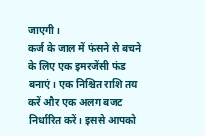जाएगी।
कर्ज के जाल में फंसने से बचने के लिए एक इमरजेंसी फंड बनाएं। एक निश्चित राशि तय करें और एक अलग बजट निर्धारित करें। इससे आपको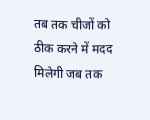तब तक चीजों को ठीक करने में मदद मिलेगी जब तक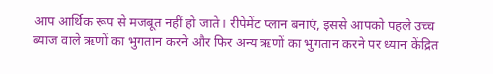आप आर्थिक रूप से मजबूत नहीं हो जाते। रीपेमेंट प्लान बनाएं, इससे आपको पहले उच्च ब्याज वाले ऋणों का भुगतान करने और फिर अन्य ऋणों का भुगतान करने पर ध्यान केंद्रित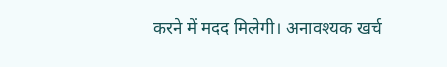करने में मदद मिलेगी। अनावश्यक खर्च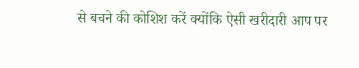से बचने की कोशिश करें क्योंकि ऐसी खरीदारी आप पर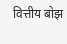वित्तीय बोझ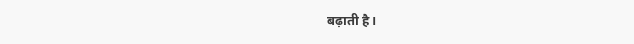बढ़ाती है।